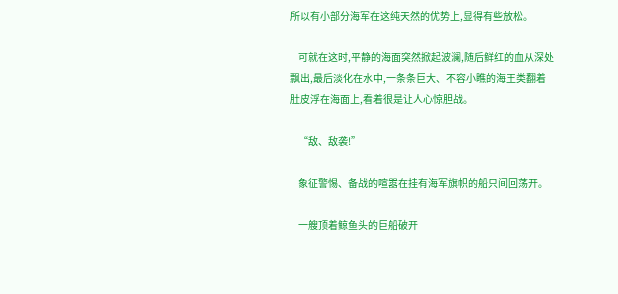所以有小部分海军在这纯天然的优势上,显得有些放松。

    可就在这时,平静的海面突然掀起波澜,随后鲜红的血从深处飘出,最后淡化在水中,一条条巨大、不容小瞧的海王类翻着肚皮浮在海面上,看着很是让人心惊胆战。

    “敌、敌袭!”

    象征警惕、备战的喧嚣在挂有海军旗帜的船只间回荡开。

    一艘顶着鲸鱼头的巨船破开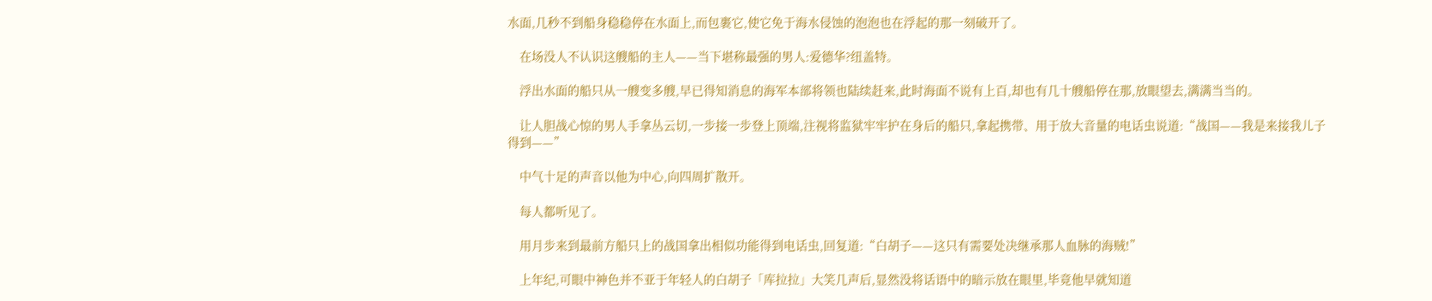水面,几秒不到船身稳稳停在水面上,而包裹它,使它免于海水侵蚀的泡泡也在浮起的那一刻破开了。

    在场没人不认识这艘船的主人——当下堪称最强的男人:爱德华?纽盖特。

    浮出水面的船只从一艘变多艘,早已得知消息的海军本部将领也陆续赶来,此时海面不说有上百,却也有几十艘船停在那,放眼望去,满满当当的。

    让人胆战心惊的男人手拿丛云切,一步接一步登上顶端,注视将监狱牢牢护在身后的船只,拿起携带、用于放大音量的电话虫说道:“战国——我是来接我儿子得到——”

    中气十足的声音以他为中心,向四周扩散开。

    每人都听见了。

    用月步来到最前方船只上的战国拿出相似功能得到电话虫,回复道:“白胡子——这只有需要处决继承那人血脉的海贼!”

    上年纪,可眼中神色并不亚于年轻人的白胡子「库拉拉」大笑几声后,显然没将话语中的暗示放在眼里,毕竟他早就知道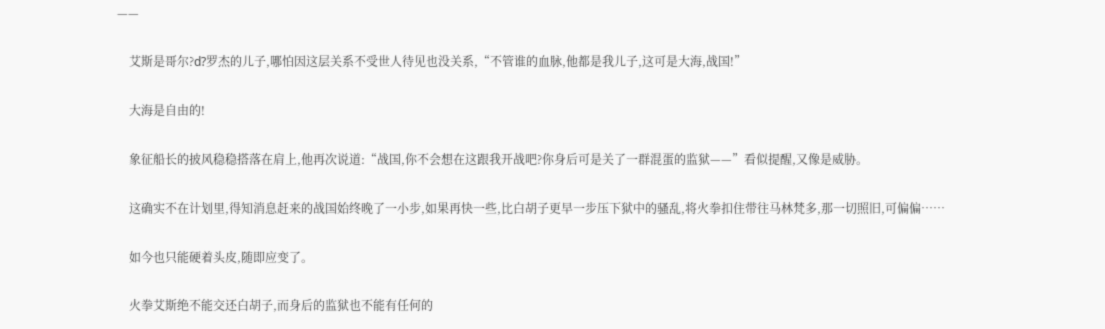——

    艾斯是哥尔?d?罗杰的儿子,哪怕因这层关系不受世人待见也没关系,“不管谁的血脉,他都是我儿子,这可是大海,战国!”

    大海是自由的!

    象征船长的披风稳稳搭落在肩上,他再次说道:“战国,你不会想在这跟我开战吧?你身后可是关了一群混蛋的监狱——”看似提醒,又像是威胁。

    这确实不在计划里,得知消息赶来的战国始终晚了一小步,如果再快一些,比白胡子更早一步压下狱中的骚乱,将火拳扣住带往马林梵多,那一切照旧,可偏偏……

    如今也只能硬着头皮,随即应变了。

    火拳艾斯绝不能交还白胡子,而身后的监狱也不能有任何的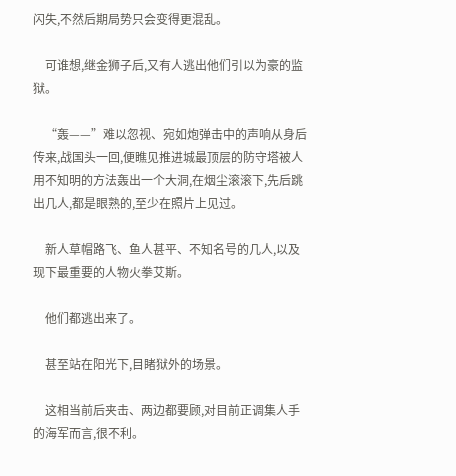闪失,不然后期局势只会变得更混乱。

    可谁想,继金狮子后,又有人逃出他们引以为豪的监狱。

    “轰——”难以忽视、宛如炮弹击中的声响从身后传来,战国头一回,便瞧见推进城最顶层的防守塔被人用不知明的方法轰出一个大洞,在烟尘滚滚下,先后跳出几人,都是眼熟的,至少在照片上见过。

    新人草帽路飞、鱼人甚平、不知名号的几人,以及现下最重要的人物火拳艾斯。

    他们都逃出来了。

    甚至站在阳光下,目睹狱外的场景。

    这相当前后夹击、两边都要顾,对目前正调集人手的海军而言,很不利。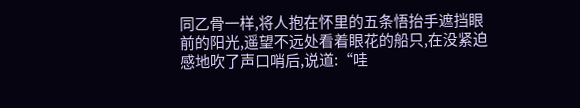同乙骨一样,将人抱在怀里的五条悟抬手遮挡眼前的阳光,遥望不远处看着眼花的船只,在没紧迫感地吹了声口哨后,说道:“哇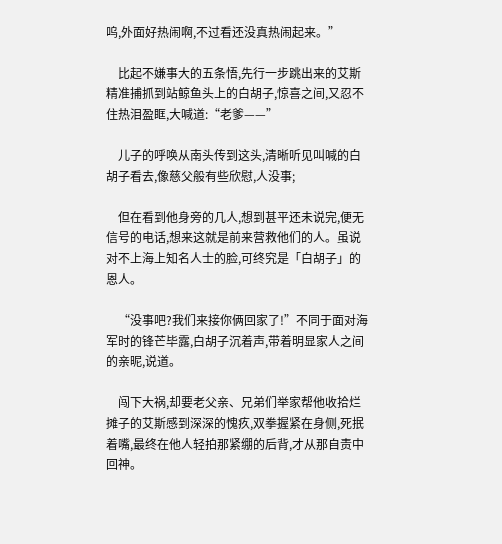呜,外面好热闹啊,不过看还没真热闹起来。”

    比起不嫌事大的五条悟,先行一步跳出来的艾斯精准捕抓到站鲸鱼头上的白胡子,惊喜之间,又忍不住热泪盈眶,大喊道:“老爹——”

    儿子的呼唤从南头传到这头,清晰听见叫喊的白胡子看去,像慈父般有些欣慰,人没事;

    但在看到他身旁的几人,想到甚平还未说完,便无信号的电话,想来这就是前来营救他们的人。虽说对不上海上知名人士的脸,可终究是「白胡子」的恩人。

    “没事吧?我们来接你俩回家了!”不同于面对海军时的锋芒毕露,白胡子沉着声,带着明显家人之间的亲昵,说道。

    闯下大祸,却要老父亲、兄弟们举家帮他收拾烂摊子的艾斯感到深深的愧疚,双拳握紧在身侧,死抿着嘴,最终在他人轻拍那紧绷的后背,才从那自责中回神。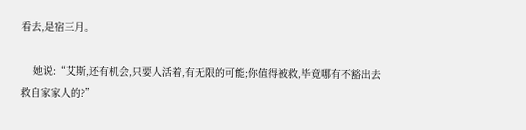看去,是宿三月。

    她说:“艾斯,还有机会,只要人活着,有无限的可能;你值得被救,毕竟哪有不豁出去救自家家人的?”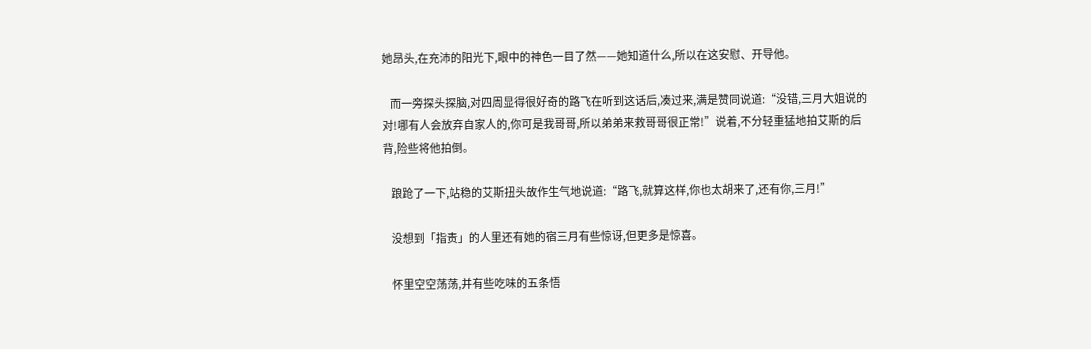她昂头,在充沛的阳光下,眼中的神色一目了然——她知道什么,所以在这安慰、开导他。

    而一旁探头探脑,对四周显得很好奇的路飞在听到这话后,凑过来,满是赞同说道:“没错,三月大姐说的对!哪有人会放弃自家人的,你可是我哥哥,所以弟弟来救哥哥很正常!”说着,不分轻重猛地拍艾斯的后背,险些将他拍倒。

    踉跄了一下,站稳的艾斯扭头故作生气地说道:“路飞,就算这样,你也太胡来了,还有你,三月!”

    没想到「指责」的人里还有她的宿三月有些惊讶,但更多是惊喜。

    怀里空空荡荡,并有些吃味的五条悟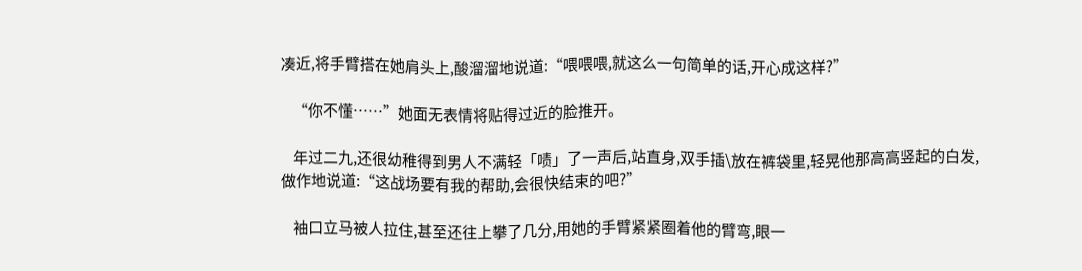凑近,将手臂搭在她肩头上,酸溜溜地说道:“喂喂喂,就这么一句简单的话,开心成这样?”

    “你不懂……”她面无表情将贴得过近的脸推开。

    年过二九,还很幼稚得到男人不满轻「啧」了一声后,站直身,双手插\放在裤袋里,轻晃他那高高竖起的白发,做作地说道:“这战场要有我的帮助,会很快结束的吧?”

    袖口立马被人拉住,甚至还往上攀了几分,用她的手臂紧紧圈着他的臂弯,眼一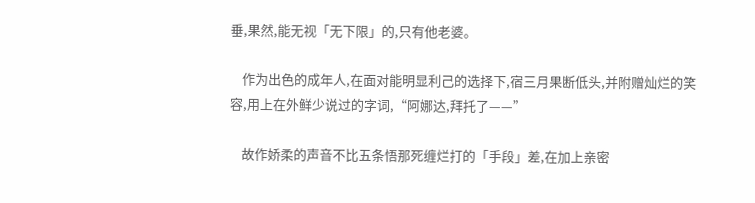垂,果然,能无视「无下限」的,只有他老婆。

    作为出色的成年人,在面对能明显利己的选择下,宿三月果断低头,并附赠灿烂的笑容,用上在外鲜少说过的字词,“阿娜达,拜托了——”

    故作娇柔的声音不比五条悟那死缠烂打的「手段」差,在加上亲密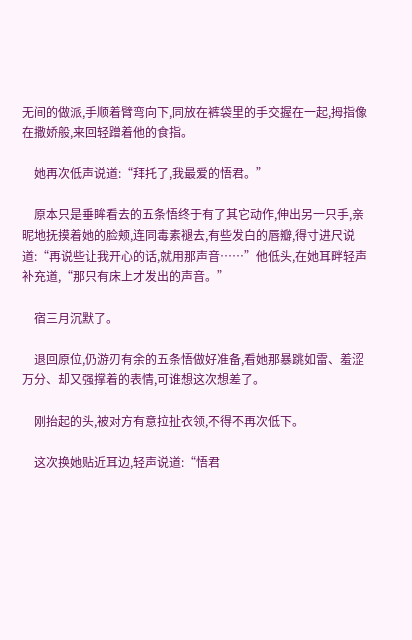无间的做派,手顺着臂弯向下,同放在裤袋里的手交握在一起,拇指像在撒娇般,来回轻蹭着他的食指。

    她再次低声说道:“拜托了,我最爱的悟君。”

    原本只是垂眸看去的五条悟终于有了其它动作,伸出另一只手,亲昵地抚摸着她的脸颊,连同毒素褪去,有些发白的唇瓣,得寸进尺说道:“再说些让我开心的话,就用那声音……”他低头,在她耳畔轻声补充道,“那只有床上才发出的声音。”

    宿三月沉默了。

    退回原位,仍游刃有余的五条悟做好准备,看她那暴跳如雷、羞涩万分、却又强撑着的表情,可谁想这次想差了。

    刚抬起的头,被对方有意拉扯衣领,不得不再次低下。

    这次换她贴近耳边,轻声说道:“悟君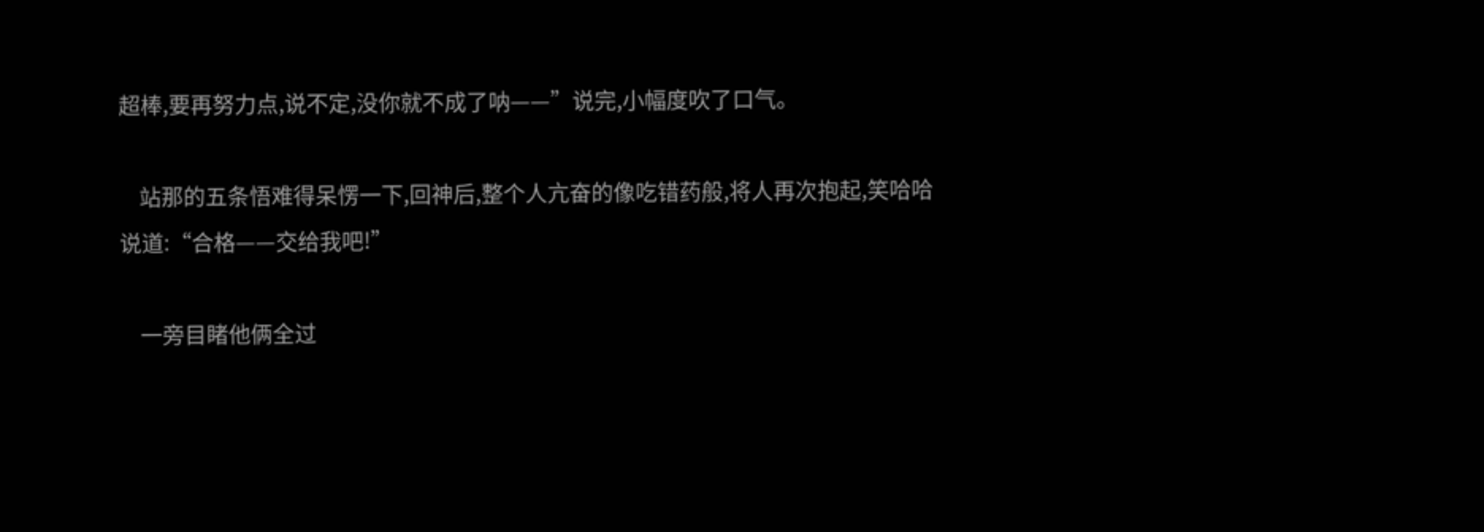超棒,要再努力点,说不定,没你就不成了呐——”说完,小幅度吹了口气。

    站那的五条悟难得呆愣一下,回神后,整个人亢奋的像吃错药般,将人再次抱起,笑哈哈说道:“合格——交给我吧!”

    一旁目睹他俩全过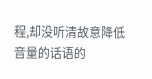程,却没听清故意降低音量的话语的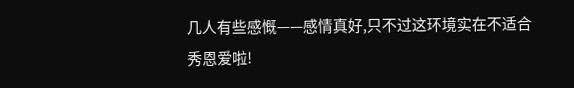几人有些感慨——感情真好,只不过这环境实在不适合秀恩爱啦!